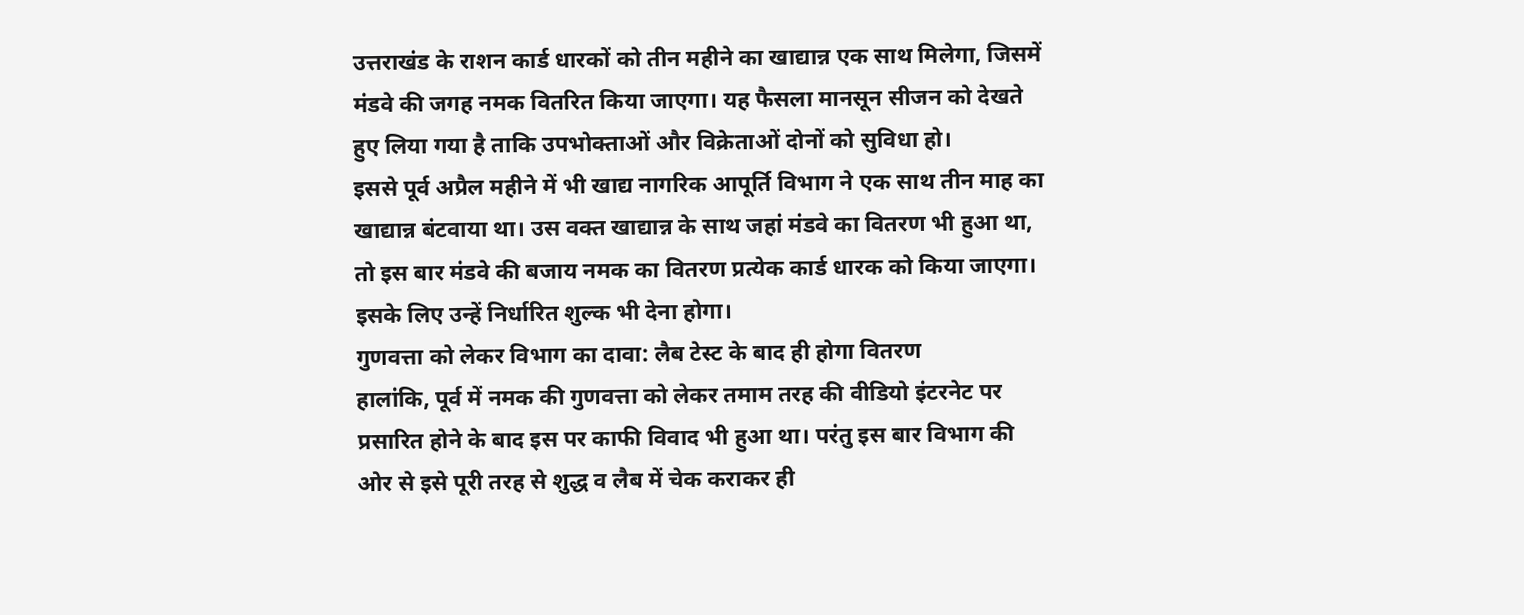उत्तराखंड के राशन कार्ड धारकों को तीन महीने का खाद्यान्न एक साथ मिलेगा, जिसमें मंडवे की जगह नमक वितरित किया जाएगा। यह फैसला मानसून सीजन को देखते हुए लिया गया है ताकि उपभोक्ताओं और विक्रेताओं दोनों को सुविधा हो।
इससे पूर्व अप्रैल महीने में भी खाद्य नागरिक आपूर्ति विभाग ने एक साथ तीन माह का खाद्यान्न बंटवाया था। उस वक्त खाद्यान्न के साथ जहां मंडवे का वितरण भी हुआ था, तो इस बार मंडवे की बजाय नमक का वितरण प्रत्येक कार्ड धारक को किया जाएगा। इसके लिए उन्हें निर्धारित शुल्क भी देना होगा।
गुणवत्ता को लेकर विभाग का दावा: लैब टेस्ट के बाद ही होगा वितरण
हालांकि, पूर्व में नमक की गुणवत्ता को लेकर तमाम तरह की वीडियो इंटरनेट पर प्रसारित होने के बाद इस पर काफी विवाद भी हुआ था। परंतु इस बार विभाग की ओर से इसे पूरी तरह से शुद्ध व लैब में चेक कराकर ही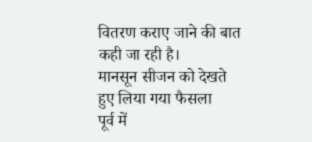वितरण कराए जाने की बात कही जा रही है।
मानसून सीजन को देखते हुए लिया गया फैसला
पूर्व में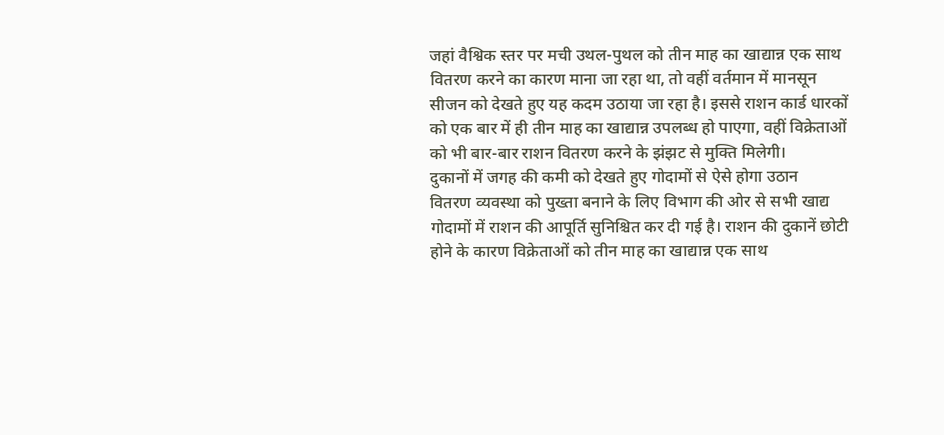जहां वैश्विक स्तर पर मची उथल-पुथल को तीन माह का खाद्यान्न एक साथ वितरण करने का कारण माना जा रहा था, तो वहीं वर्तमान में मानसून सीजन को देखते हुए यह कदम उठाया जा रहा है। इससे राशन कार्ड धारकों को एक बार में ही तीन माह का खाद्यान्न उपलब्ध हो पाएगा, वहीं विक्रेताओं को भी बार-बार राशन वितरण करने के झंझट से मुक्ति मिलेगी।
दुकानों में जगह की कमी को देखते हुए गोदामों से ऐसे होगा उठान
वितरण व्यवस्था को पुख्ता बनाने के लिए विभाग की ओर से सभी खाद्य गोदामों में राशन की आपूर्ति सुनिश्चित कर दी गई है। राशन की दुकानें छोटी होने के कारण विक्रेताओं को तीन माह का खाद्यान्न एक साथ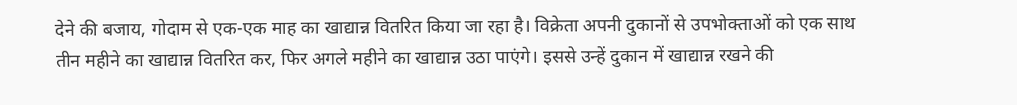देने की बजाय, गोदाम से एक-एक माह का खाद्यान्न वितरित किया जा रहा है। विक्रेता अपनी दुकानों से उपभोक्ताओं को एक साथ तीन महीने का खाद्यान्न वितरित कर, फिर अगले महीने का खाद्यान्न उठा पाएंगे। इससे उन्हें दुकान में खाद्यान्न रखने की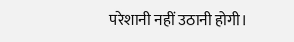परेशानी नहीं उठानी होगी।